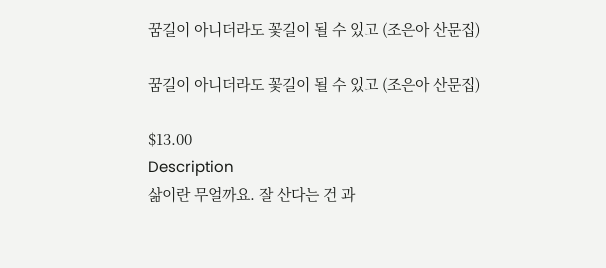꿈길이 아니더라도 꽃길이 될 수 있고 (조은아 산문집)

꿈길이 아니더라도 꽃길이 될 수 있고 (조은아 산문집)

$13.00
Description
삶이란 무얼까요. 잘 산다는 건 과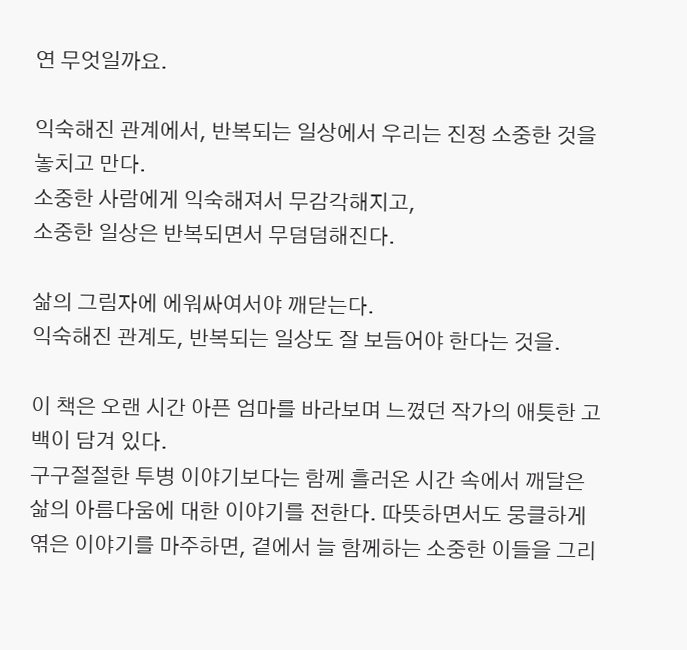연 무엇일까요.

익숙해진 관계에서, 반복되는 일상에서 우리는 진정 소중한 것을 놓치고 만다.
소중한 사람에게 익숙해져서 무감각해지고,
소중한 일상은 반복되면서 무덤덤해진다.

삶의 그림자에 에워싸여서야 깨닫는다.
익숙해진 관계도, 반복되는 일상도 잘 보듬어야 한다는 것을.

이 책은 오랜 시간 아픈 엄마를 바라보며 느꼈던 작가의 애틋한 고백이 담겨 있다.
구구절절한 투병 이야기보다는 함께 흘러온 시간 속에서 깨달은 삶의 아름다움에 대한 이야기를 전한다. 따뜻하면서도 뭉클하게 엮은 이야기를 마주하면, 곁에서 늘 함께하는 소중한 이들을 그리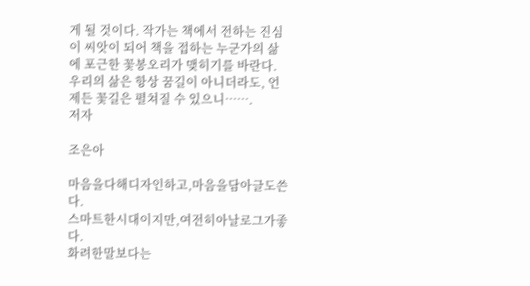게 될 것이다. 작가는 책에서 전하는 진심이 씨앗이 되어 책을 접하는 누군가의 삶에 포근한 꽃봉오리가 맺히기를 바란다. 우리의 삶은 항상 꿈길이 아니더라도, 언제든 꽃길은 펼쳐질 수 있으니…….
저자

조은아

마음을다해디자인하고,마음을담아글도쓴다.
스마트한시대이지만,여전히아날로그가좋다.
화려한말보다는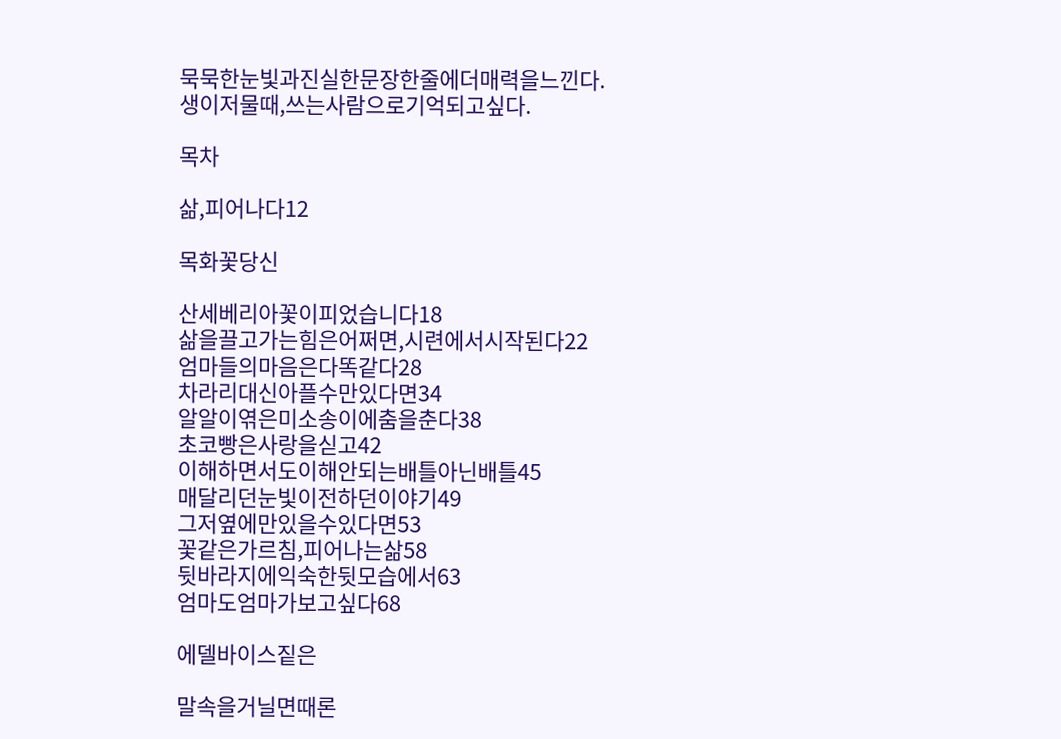묵묵한눈빛과진실한문장한줄에더매력을느낀다.
생이저물때,쓰는사람으로기억되고싶다.

목차

삶,피어나다12

목화꽃당신

산세베리아꽃이피었습니다18
삶을끌고가는힘은어쩌면,시련에서시작된다22
엄마들의마음은다똑같다28
차라리대신아플수만있다면34
알알이엮은미소송이에춤을춘다38
초코빵은사랑을싣고42
이해하면서도이해안되는배틀아닌배틀45
매달리던눈빛이전하던이야기49
그저옆에만있을수있다면53
꽃같은가르침,피어나는삶58
뒷바라지에익숙한뒷모습에서63
엄마도엄마가보고싶다68

에델바이스짙은

말속을거닐면때론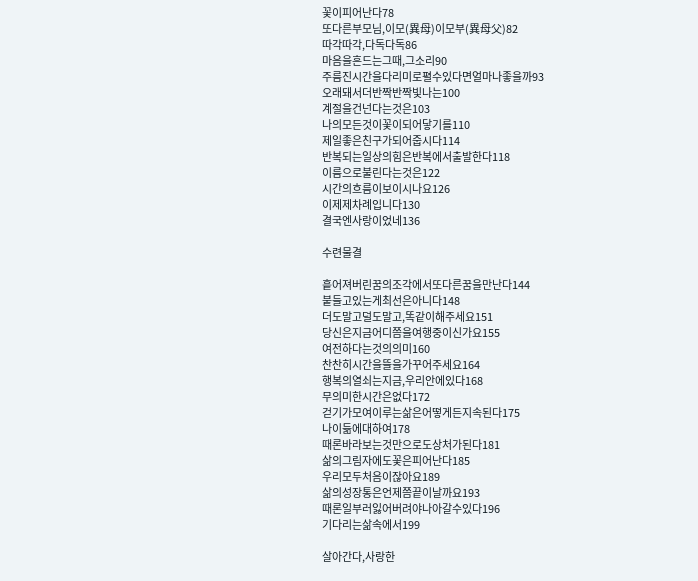꽃이피어난다78
또다른부모님,이모(異母)이모부(異母父)82
따각따각,다독다독86
마음을흔드는그때,그소리90
주름진시간을다리미로펼수있다면얼마나좋을까93
오래돼서더반짝반짝빛나는100
계절을건넌다는것은103
나의모든것이꽃이되어닿기를110
제일좋은친구가되어줍시다114
반복되는일상의힘은반복에서출발한다118
이름으로불린다는것은122
시간의흐름이보이시나요126
이제제차례입니다130
결국엔사랑이었네136

수련물결

흩어져버린꿈의조각에서또다른꿈을만난다144
붙들고있는게최선은아니다148
더도말고덜도말고,똑같이해주세요151
당신은지금어디쯤을여행중이신가요155
여전하다는것의의미160
찬찬히시간을뜰을가꾸어주세요164
행복의열쇠는지금,우리안에있다168
무의미한시간은없다172
걷기가모여이루는삶은어떻게든지속된다175
나이듦에대하여178
때론바라보는것만으로도상처가된다181
삶의그림자에도꽃은피어난다185
우리모두처음이잖아요189
삶의성장통은언제쯤끝이날까요193
때론일부러잃어버려야나아갈수있다196
기다리는삶속에서199

살아간다,사랑한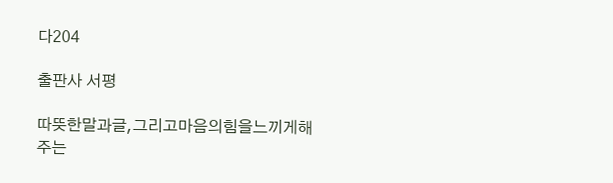다204

출판사 서평

따뜻한말과글,그리고마음의힘을느끼게해주는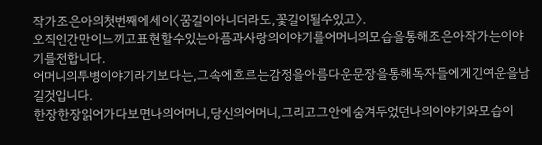작가조은아의첫번째에세이〈꿈길이아니더라도,꽃길이될수있고〉.
오직인간만이느끼고표현할수있는아픔과사랑의이야기를어머니의모습을통해조은아작가는이야기를전합니다.
어머니의투병이야기라기보다는,그속에흐르는감정을아름다운문장을통해독자들에게긴여운을남길것입니다.
한장한장읽어가다보면나의어머니,당신의어머니,그리고그안에숨겨두었던나의이야기와모습이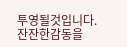투영될것입니다.
잔잔한감동을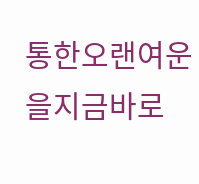통한오랜여운을지금바로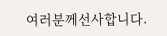여러분께선사합니다.